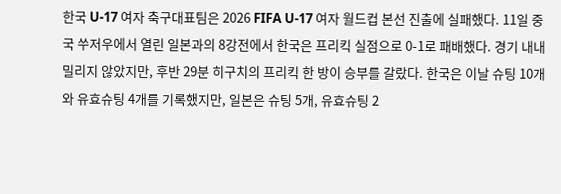한국 U-17 여자 축구대표팀은 2026 FIFA U-17 여자 월드컵 본선 진출에 실패했다. 11일 중국 쑤저우에서 열린 일본과의 8강전에서 한국은 프리킥 실점으로 0-1로 패배했다. 경기 내내 밀리지 않았지만, 후반 29분 히구치의 프리킥 한 방이 승부를 갈랐다. 한국은 이날 슈팅 10개와 유효슈팅 4개를 기록했지만, 일본은 슈팅 5개, 유효슈팅 2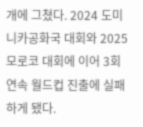개에 그쳤다. 2024 도미니카공화국 대회와 2025 모로코 대회에 이어 3회 연속 월드컵 진출에 실패하게 됐다.